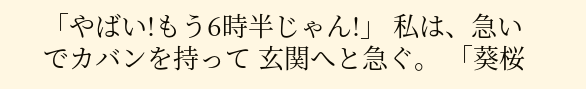「やばい!もう6時半じゃん!」 私は、急いでカバンを持って 玄関へと急ぐ。 「葵桜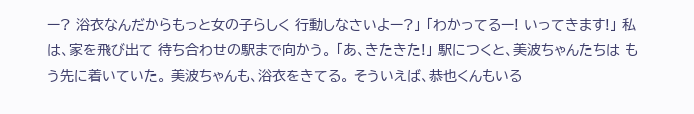ー? 浴衣なんだからもっと女の子らしく 行動しなさいよー?」 「わかってるー! いってきます!」 私は、家を飛び出て 待ち合わせの駅まで向かう。 「あ、きたきた!」 駅につくと、美波ちゃんたちは もう先に着いていた。 美波ちゃんも、浴衣をきてる。 そういえば、恭也くんもいる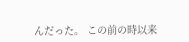んだった。 この前の時以来